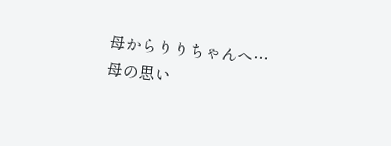母からりりちゃんへ…
母の思い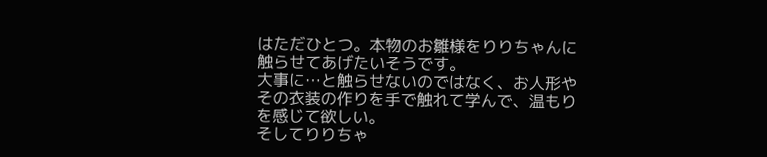はただひとつ。本物のお雛様をりりちゃんに触らせてあげたいそうです。
大事に…と触らせないのではなく、お人形やその衣装の作りを手で触れて学んで、温もりを感じて欲しい。
そしてりりちゃ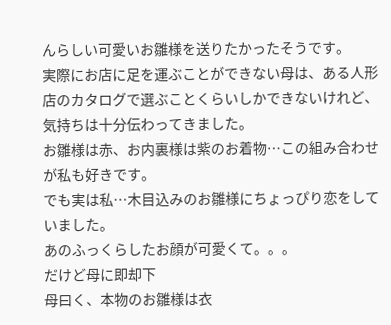んらしい可愛いお雛様を送りたかったそうです。
実際にお店に足を運ぶことができない母は、ある人形店のカタログで選ぶことくらいしかできないけれど、
気持ちは十分伝わってきました。
お雛様は赤、お内裏様は紫のお着物…この組み合わせが私も好きです。
でも実は私…木目込みのお雛様にちょっぴり恋をしていました。
あのふっくらしたお顔が可愛くて。。。
だけど母に即却下
母曰く、本物のお雛様は衣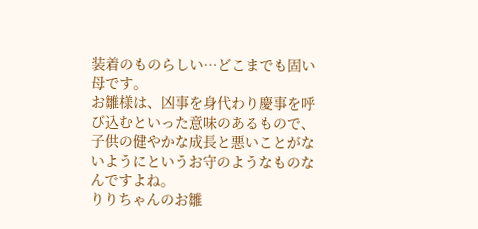装着のものらしい…どこまでも固い母です。
お雛様は、凶事を身代わり慶事を呼び込むといった意味のあるもので、
子供の健やかな成長と悪いことがないようにというお守のようなものなんですよね。
りりちゃんのお雛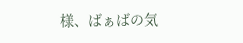様、ばぁばの気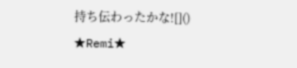持ち伝わったかな![]()
★Remi★